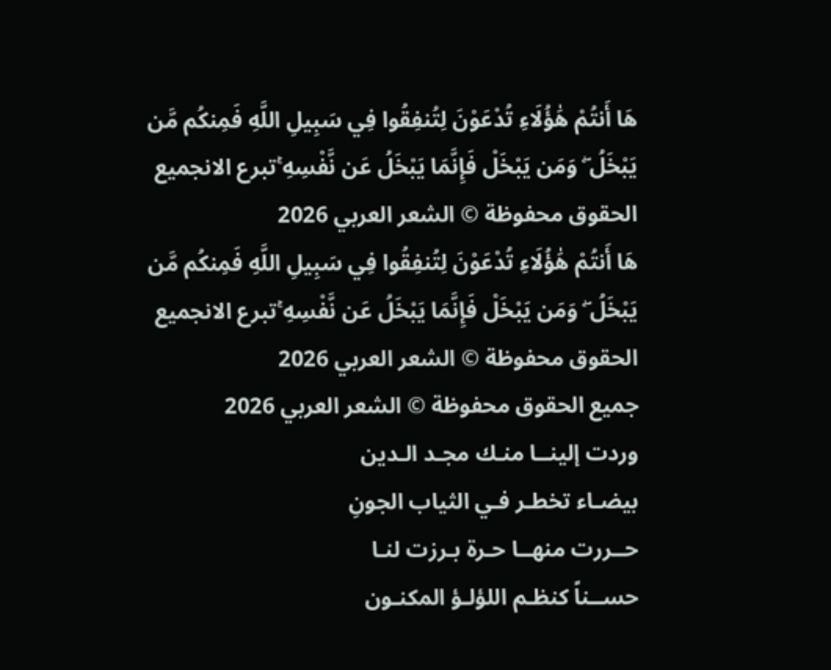هَا أَنتُمْ هَٰؤُلَاءِ تُدْعَوْنَ لِتُنفِقُوا فِي سَبِيلِ اللَّهِ فَمِنكُم مَّن يَبْخَلُ ۖ وَمَن يَبْخَلْ فَإِنَّمَا يَبْخَلُ عَن نَّفْسِهِ ۚتبرع الانجميع الحقوق محفوظة © الشعر العربي 2026
هَا أَنتُمْ هَٰؤُلَاءِ تُدْعَوْنَ لِتُنفِقُوا فِي سَبِيلِ اللَّهِ فَمِنكُم مَّن يَبْخَلُ ۖ وَمَن يَبْخَلْ فَإِنَّمَا يَبْخَلُ عَن نَّفْسِهِ ۚتبرع الانجميع الحقوق محفوظة © الشعر العربي 2026
جميع الحقوق محفوظة © الشعر العربي 2026
وردت إلينــا منـك مجـد الـدين
بيضـاء تخطـر فـي الثياب الجونِ
حــررت منهــا حـرة بـرزت لنـا
حســناً كنظـم اللؤلـؤ المكنـون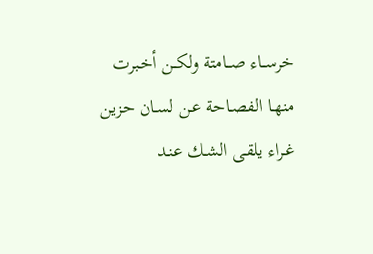خرســاء صــامتة ولكــن أخـبرت
منهـا الفصـاحة عـن لسـان حزين
غـراء يلقـى الشـك عنـد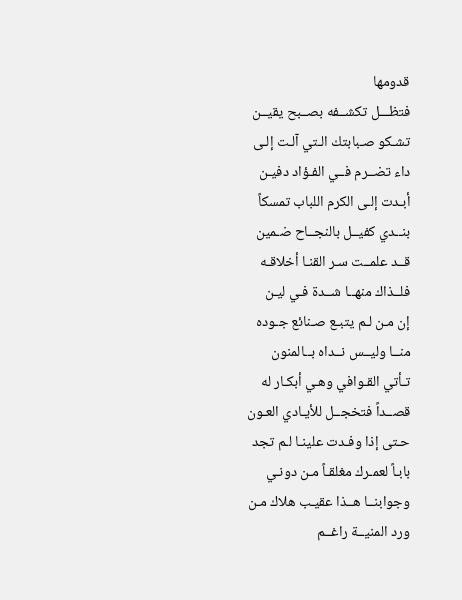قدومها
فتظـــل تكشــفه بصــبح يقيــن
تشـكو صـبابتك الـتي آلـت إلـى
داء تضــرم فــي الفـؤاد دفيـن
أبـدت إلـى الكرم اللباب تمسكاً
بنــدي كفيــل بالنجــاح ضـمين
قــد علمــت سـر القنـا أخلاقـه
فلــذاك منهــا شــدة فـي ليـن
إن مـن لـم يتبـع صـنائع جـوده
منــا وليــس نــداه بــالمنون
تـأتي القـوافي وهـي أبكـار له
قصــداً فتخجــل للأيـادي العـون
حـتى إذا وفـدت علينـا لـم تجد
بابـاً لعمـرك مغلقـاً مـن دونـي
وجوابنــا هــذا عقيـب هلاك مـن
ورد المنيــة راغــم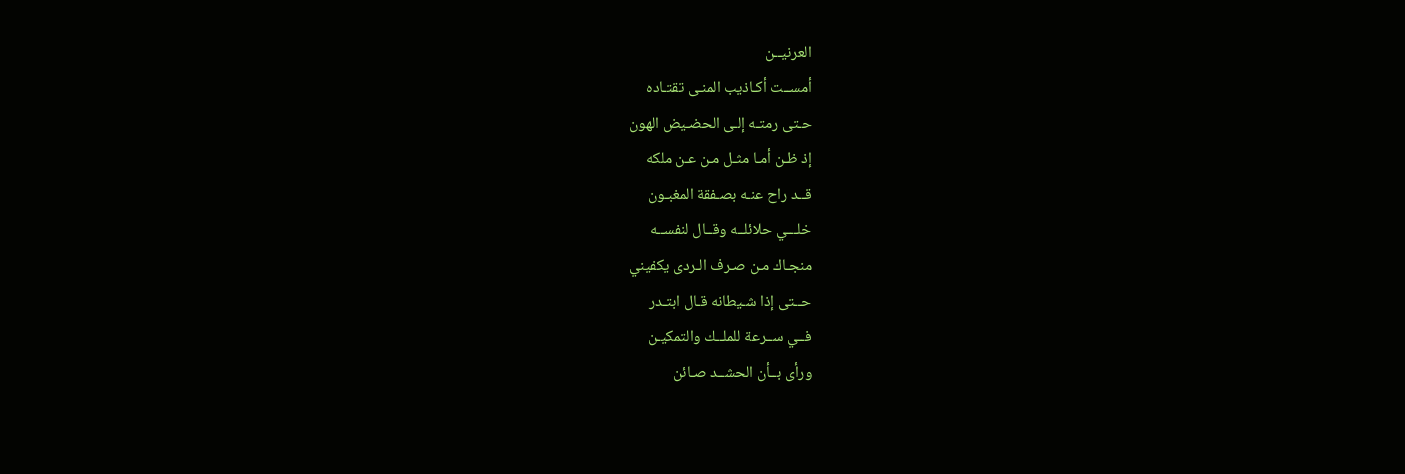العرنيــن
أمســت أكـاذيب المنـى تقتـاده
حـتى رمتـه إلـى الحضـيض الهون
إذ ظـن أمـا مثـل مـن عـن ملكه
قــد راح عنـه بصـفقة المغبـون
خلـــي حلائلــه وقــال لنفســه
منجـاك مـن صـرف الـردى يكفيني
حــتى إذا شـيطانه قـال ابتـدر
فــي ســرعة للملــك والتمكيـن
ورأى بــأن الحشــد صـائن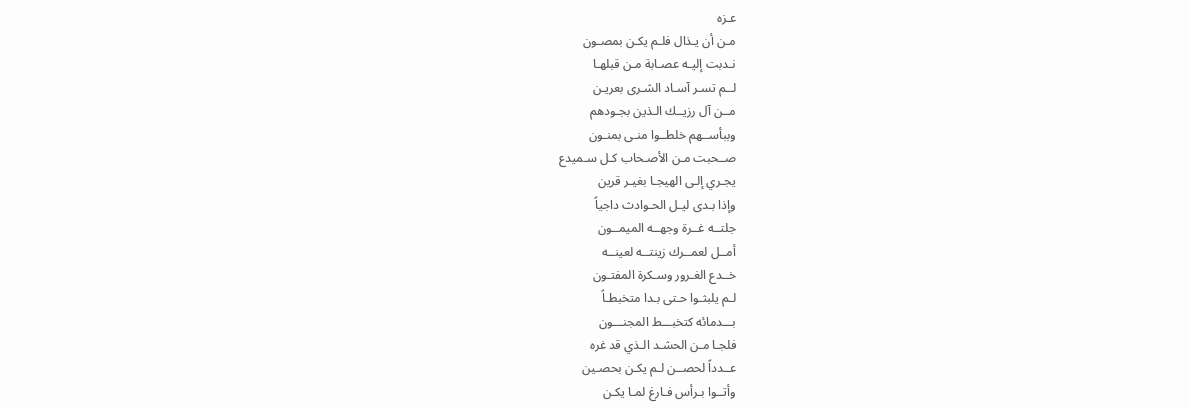عـزه
مـن أن يـذال فلـم يكـن بمصـون
نـدبت إليـه عصـابة مـن قبلهـا
لــم تسـر آسـاد الشـرى بعريـن
مــن آل رزيــك الـذين بجـودهم
وببأســهم خلطــوا منـى بمنـون
صــحبت مـن الأصـحاب كـل سـميدع
يجـري إلـى الهيجـا بغيـر قرين
وإذا بـدى ليـل الحـوادث داجياً
جلتــه غــرة وجهــه الميمــون
أمــل لعمــرك زينتــه لعينــه
خــدع الغـرور وسـكرة المفتـون
لـم يلبثـوا حـتى بـدا متخبطـاً
بـــدمائه كتخبـــط المجنـــون
فلجـا مـن الحشـد الـذي قد غره
عــدداً لحصــن لـم يكـن بحصـين
وأتــوا بـرأس فـارغ لمـا يكـن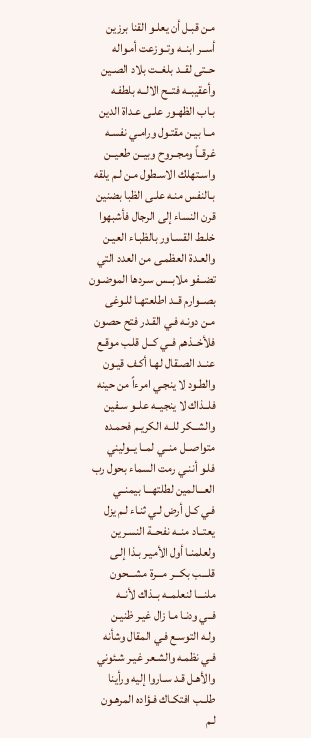مـن قبـل أن يعلـو القنا برزين
أســر ابنــه وتــوزعت أمـواله
حــتى لقــد بلغــت بلاد الصـين
وأعقيبــه فتــح الالــه بلطفـه
بـاب الظهـور علـى عـداة الدين
مــا بيـن مقتـول ورامـي نفسـه
غرقــاً ومجــروح وبيــن طعيــن
واسـتهلك الاسـطول مـن لـم يلقه
بـالنفس منـه علـى الظبا بضنين
قرن النساء إلى الرجال فأشبهوا
خلـط القسـاور بالظبـاء العيـن
والعـدة العظمـى من العدد التي
تضــفو ملابــس سـردها الموضـون
بصــوارم قــد اطلعتهـا للـوغى
مـن دونـه فـي القـدر فتح حصون
فلأخــذهم فــي كــل قلـب موقـع
عنــد الصـقال لهـا أكـف قيـون
والطـود لا ينجـي امرءاً من حينه
فلــذاك لا ينجيــه علــو سـفين
والشــكر للــه الكريـم فحمـده
متواصــل منــي لمــا يــوليني
فلـو أننـي رمت السماء بحول رب
العـــالمين لطلتهـــا بيمنــي
فـي كـل أرض لـي ثنـاء لـم يزل
يعتــاد منــه نفحــة النسـرين
ولعلمنـا أول الأميـر بـذا إلـى
قلـــب بكـــر مـــرة مشـــحون
ملنـــا لنعلمــه بــذاك لأنــه
فــي ودنـا مـا زال غيـر ظنيـن
ولـه التوسـع فـي المقال وشأنه
فـي نظمـه والشـعر غيـر شـئوني
والأهـل قـد سـاروا إليه ورأينا
طلــب افتكـاك فـؤاده المرهـون
لـم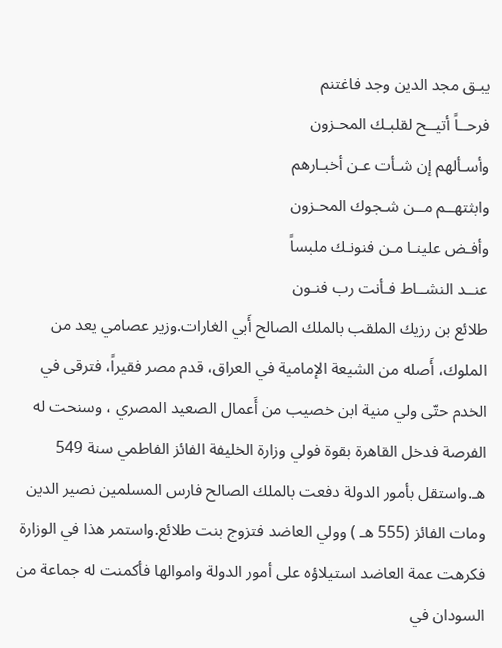يبـق مجد الدين وجد فاغتنم
فرحــاً أتيــح لقلبـك المحـزون
وأسـألهم إن شـأت عـن أخبـارهم
وابثتهــم مــن شـجوك المحـزون
وأفـض علينـا مـن فنونـك ملبساً
عنــد النشــاط فـأنت رب فنـون
طلائع بن رزيك الملقب بالملك الصالح أَبي الغارات.وزير عصامي يعد من الملوك، أَصله من الشيعة الإمامية في العراق، قدم مصر فقيراً، فترقى في الخدم حتّى ولي منية ابن خصيب من أَعمال الصعيد المصري ، وسنحت له الفرصة فدخل القاهرة بقوة فولي وزارة الخليفة الفائز الفاطمي سنة 549 هـ.واستقل بأمور الدولة دفعت بالملك الصالح فارس المسلمين نصير الدين ومات الفائز (555 هـ ) وولي العاضد فتزوج بنت طلائع.واستمر هذا في الوزارة فكرهت عمة العاضد استيلاؤه على أمور الدولة واموالها فأكمنت له جماعة من السودان في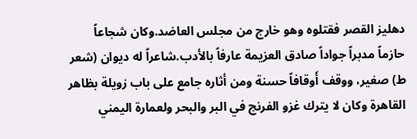دهليز القصر فقتلوه وهو خارج من مجلس العاضد.وكان شجاعاً حازماً مدبراً جواداً صادق العزيمة عارفاً بالأدب.شاعراً له ديوان (شعر ط) صغير، ووقف أَوقافاً حسنة ومن أثاره جامع على باب زويلة بظاهر القاهرة وكان لا يترك غزو الفرنج في البر والبحر ولعمارة اليمني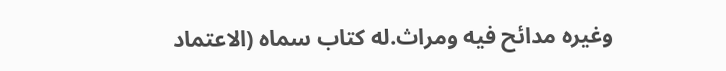وغيره مدائح فيه ومراث.له كتاب سماه (الاعتماد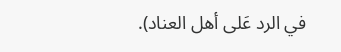في الرد عَلى أهل العناد).